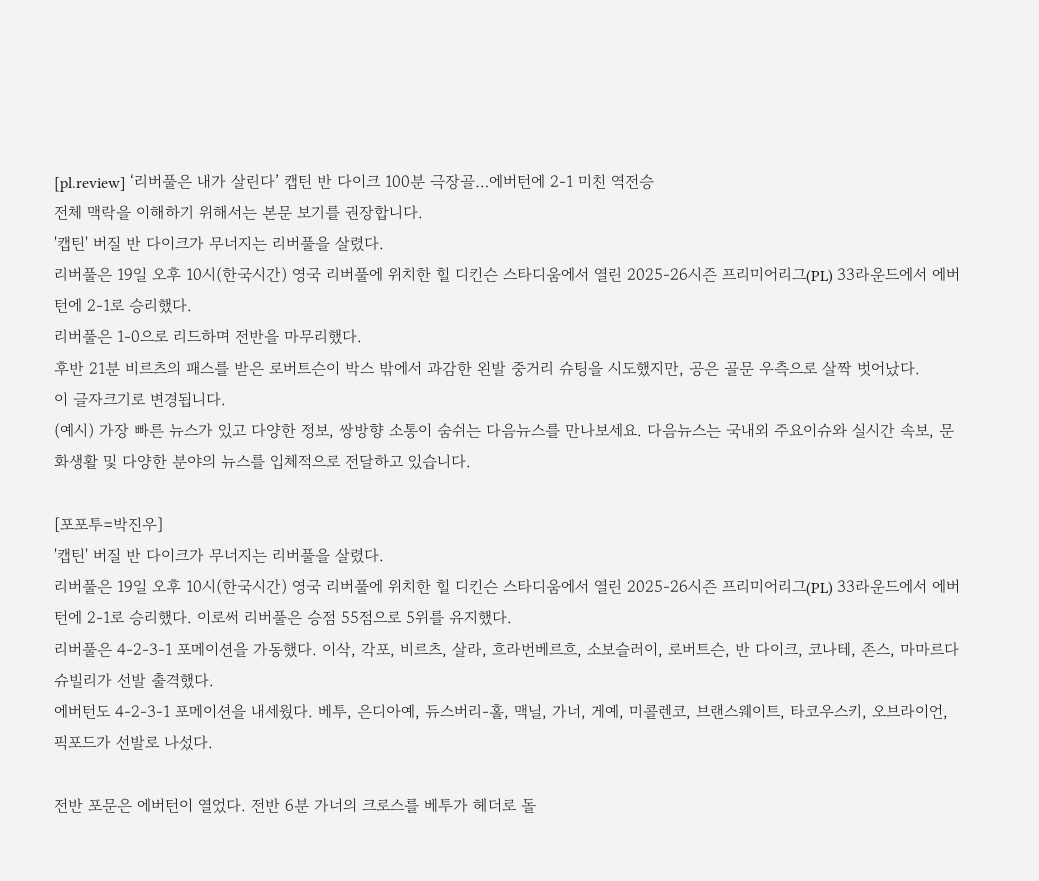[pl.review] ‘리버풀은 내가 살린다’ 캡틴 반 다이크 100분 극장골…에버턴에 2-1 미친 역전승
전체 맥락을 이해하기 위해서는 본문 보기를 권장합니다.
'캡틴' 버질 반 다이크가 무너지는 리버풀을 살렸다.
리버풀은 19일 오후 10시(한국시간) 영국 리버풀에 위치한 힐 디킨슨 스타디움에서 열린 2025-26시즌 프리미어리그(PL) 33라운드에서 에버턴에 2-1로 승리했다.
리버풀은 1-0으로 리드하며 전반을 마무리했다.
후반 21분 비르츠의 패스를 받은 로버트슨이 박스 밖에서 과감한 왼발 중거리 슈팅을 시도했지만, 공은 골문 우측으로 살짝 벗어났다.
이 글자크기로 변경됩니다.
(예시) 가장 빠른 뉴스가 있고 다양한 정보, 쌍방향 소통이 숨쉬는 다음뉴스를 만나보세요. 다음뉴스는 국내외 주요이슈와 실시간 속보, 문화생활 및 다양한 분야의 뉴스를 입체적으로 전달하고 있습니다.

[포포투=박진우]
'캡틴' 버질 반 다이크가 무너지는 리버풀을 살렸다.
리버풀은 19일 오후 10시(한국시간) 영국 리버풀에 위치한 힐 디킨슨 스타디움에서 열린 2025-26시즌 프리미어리그(PL) 33라운드에서 에버턴에 2-1로 승리했다. 이로써 리버풀은 승점 55점으로 5위를 유지했다.
리버풀은 4-2-3-1 포메이션을 가동했다. 이삭, 각포, 비르츠, 살라, 흐라번베르흐, 소보슬러이, 로버트슨, 반 다이크, 코나테, 존스, 마마르다슈빌리가 선발 출격했다.
에버턴도 4-2-3-1 포메이션을 내세웠다. 베투, 은디아예, 듀스버리-홀, 맥닐, 가너, 게예, 미콜렌코, 브랜스웨이트, 타코우스키, 오브라이언, 픽포드가 선발로 나섰다.

전반 포문은 에버턴이 열었다. 전반 6분 가너의 크로스를 베투가 헤더로 돌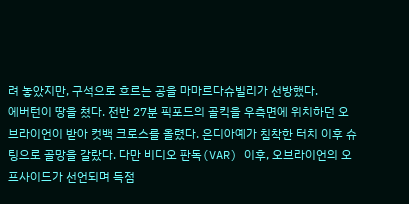려 놓았지만, 구석으로 흐르는 공을 마마르다슈빌리가 선방했다.
에버턴이 땅을 쳤다. 전반 27분 픽포드의 골킥을 우측면에 위치하던 오브라이언이 받아 컷백 크로스를 올렸다. 은디아예가 침착한 터치 이후 슈팅으로 골망을 갈랐다. 다만 비디오 판독(VAR) 이후, 오브라이언의 오프사이드가 선언되며 득점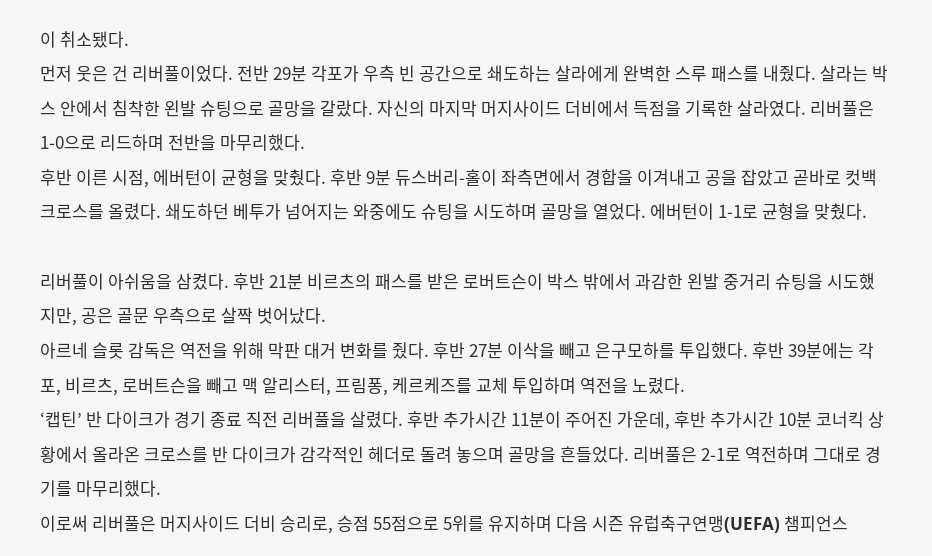이 취소됐다.
먼저 웃은 건 리버풀이었다. 전반 29분 각포가 우측 빈 공간으로 쇄도하는 살라에게 완벽한 스루 패스를 내줬다. 살라는 박스 안에서 침착한 왼발 슈팅으로 골망을 갈랐다. 자신의 마지막 머지사이드 더비에서 득점을 기록한 살라였다. 리버풀은 1-0으로 리드하며 전반을 마무리했다.
후반 이른 시점, 에버턴이 균형을 맞췄다. 후반 9분 듀스버리-홀이 좌측면에서 경합을 이겨내고 공을 잡았고 곧바로 컷백 크로스를 올렸다. 쇄도하던 베투가 넘어지는 와중에도 슈팅을 시도하며 골망을 열었다. 에버턴이 1-1로 균형을 맞췄다.

리버풀이 아쉬움을 삼켰다. 후반 21분 비르츠의 패스를 받은 로버트슨이 박스 밖에서 과감한 왼발 중거리 슈팅을 시도했지만, 공은 골문 우측으로 살짝 벗어났다.
아르네 슬롯 감독은 역전을 위해 막판 대거 변화를 줬다. 후반 27분 이삭을 빼고 은구모하를 투입했다. 후반 39분에는 각포, 비르츠, 로버트슨을 빼고 맥 알리스터, 프림퐁, 케르케즈를 교체 투입하며 역전을 노렸다.
‘캡틴’ 반 다이크가 경기 종료 직전 리버풀을 살렸다. 후반 추가시간 11분이 주어진 가운데, 후반 추가시간 10분 코너킥 상황에서 올라온 크로스를 반 다이크가 감각적인 헤더로 돌려 놓으며 골망을 흔들었다. 리버풀은 2-1로 역전하며 그대로 경기를 마무리했다.
이로써 리버풀은 머지사이드 더비 승리로, 승점 55점으로 5위를 유지하며 다음 시즌 유럽축구연맹(UEFA) 챔피언스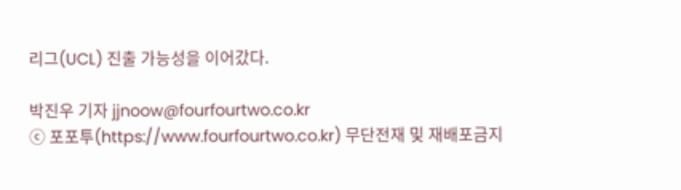리그(UCL) 진출 가능성을 이어갔다.

박진우 기자 jjnoow@fourfourtwo.co.kr
ⓒ 포포투(https://www.fourfourtwo.co.kr) 무단전재 및 재배포금지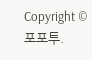Copyright © 포포투.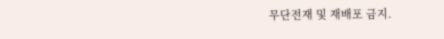무단전재 및 재배포 금지.